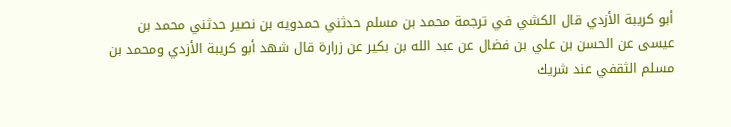أبو كريبة الأزدي قال الكشي في ترجمة محمد بن مسلم حدثني حمدويه بن نصير حدثني محمد بن عيسى عن الحسن بن علي بن فضال عن عبد الله بن بكير عن زرارة قال شهد أبو كريبة الأزدي ومحمد بن مسلم الثقفي عند شريك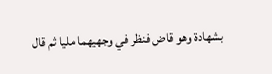بشهادة وهو قاض فنظر في وجهيهما مليا ثم قال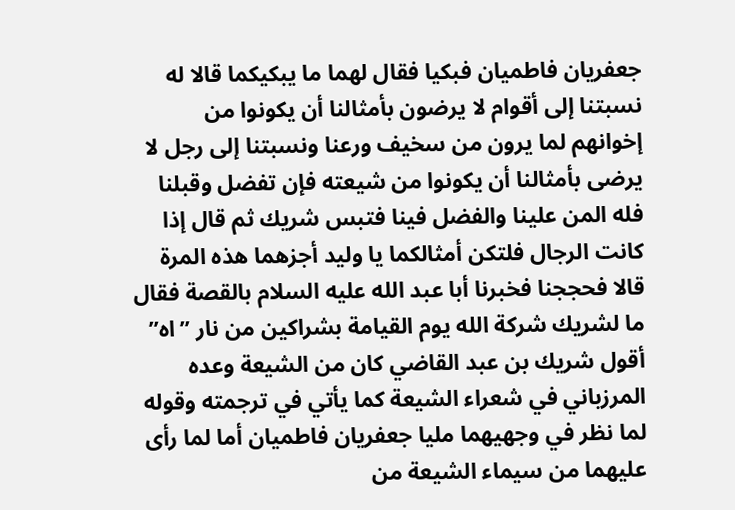جعفريان فاطميان فبكيا فقال لهما ما يبكيكما قالا له نسبتنا إلى أقوام لا يرضون بأمثالنا أن يكونوا من إخوانهم لما يرون من سخيف ورعنا ونسبتنا إلى رجل لا يرضى بأمثالنا أن يكونوا من شيعته فإن تفضل وقبلنا فله المن علينا والفضل فينا فتبس شريك ثم قال إذا كانت الرجال فلتكن أمثالكما يا وليد أجزهما هذه المرة قالا فحججنا فخبرنا أبا عبد الله عليه السلام بالقصة فقال ما لشريك شركة الله يوم القيامة بشراكين من نار ’’اه’’ أقول شريك بن عبد القاضي كان من الشيعة وعده المرزباني في شعراء الشيعة كما يأتي في ترجمته وقوله لما نظر في وجهيهما مليا جعفريان فاطميان أما لما رأى عليهما من سيماء الشيعة من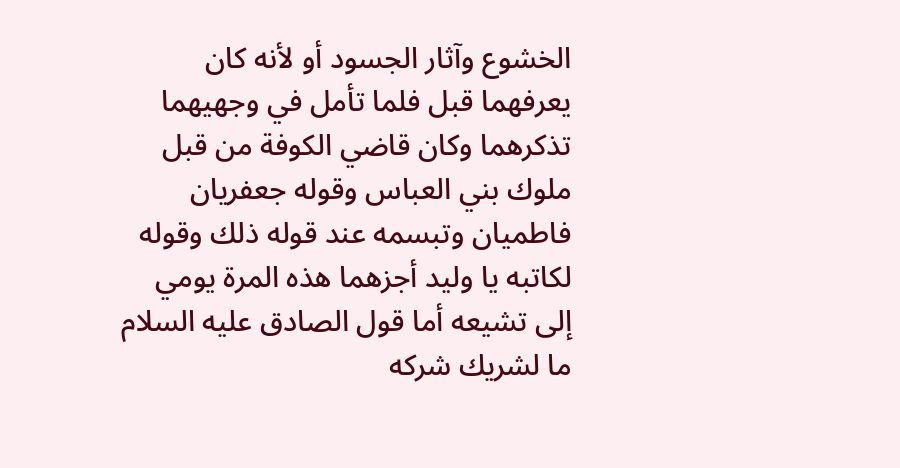الخشوع وآثار الجسود أو لأنه كان يعرفهما قبل فلما تأمل في وجهيهما تذكرهما وكان قاضي الكوفة من قبل ملوك بني العباس وقوله جعفريان فاطميان وتبسمه عند قوله ذلك وقوله لكاتبه يا وليد أجزهما هذه المرة يومي إلى تشيعه أما قول الصادق عليه السلام ما لشريك شركه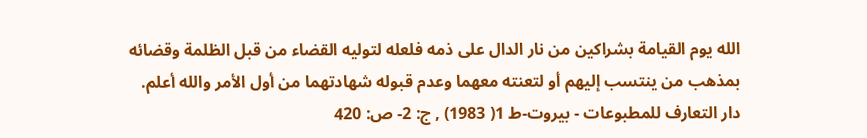الله يوم القيامة بشراكين من نار الدال على ذمه فلعله لتوليه القضاء من قبل الظلمة وقضائه بمذهب من ينتسب إليهم أو لتعنته معهما وعدم قبوله شهادتهما من أول الأمر والله أعلم.
دار التعارف للمطبوعات - بيروت-ط 1( 1983) , ج: 2- ص: 420